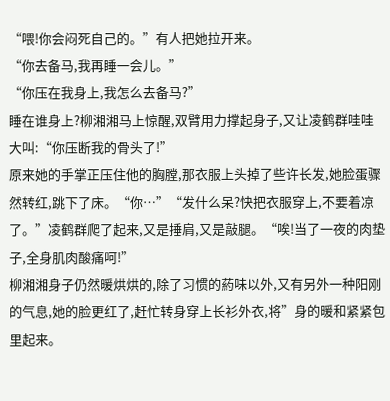“喂!你会闷死自己的。”有人把她拉开来。
“你去备马,我再睡一会儿。”
“你压在我身上,我怎么去备马?”
睡在谁身上?柳湘湘马上惊醒,双臂用力撑起身子,又让凌鹤群哇哇大叫:“你压断我的骨头了!”
原来她的手掌正压住他的胸膛,那衣服上头掉了些许长发,她脸蛋骤然转红,跳下了床。“你…”“发什么呆?快把衣服穿上,不要着凉了。”凌鹤群爬了起来,又是捶肩,又是敲腿。“唉!当了一夜的肉垫子,全身肌肉酸痛呵!”
柳湘湘身子仍然暖烘烘的,除了习惯的葯味以外,又有另外一种阳刚的气息,她的脸更红了,赶忙转身穿上长衫外衣,将”身的暖和紧紧包里起来。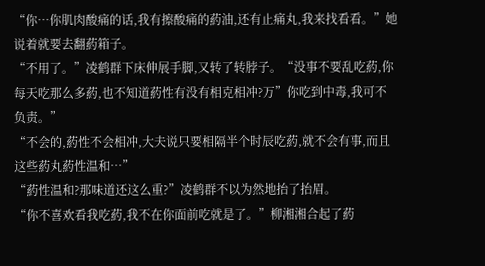“你…你肌肉酸痛的话,我有擦酸痛的葯油,还有止痛丸,我来找看看。”她说着就要去翻葯箱子。
“不用了。”凌鹤群下床伸展手脚,又转了转脖子。“没事不要乱吃葯,你每天吃那么多葯,也不知道葯性有没有相克相冲?万”你吃到中毒,我可不负责。”
“不会的,葯性不会相冲,大夫说只要相隔半个时辰吃葯,就不会有事,而且这些葯丸葯性温和…”
“葯性温和?那味道还这么重?”凌鹤群不以为然地抬了抬眉。
“你不喜欢看我吃葯,我不在你面前吃就是了。”柳湘湘合起了葯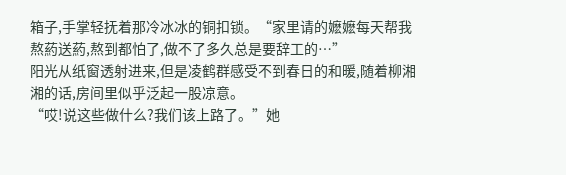箱子,手掌轻抚着那冷冰冰的铜扣锁。“家里请的嬷嬷每天帮我熬葯送葯,熬到都怕了,做不了多久总是要辞工的…”
阳光从纸窗透射进来,但是凌鹤群感受不到春日的和暖,随着柳湘湘的话,房间里似乎泛起一股凉意。
“哎!说这些做什么?我们该上路了。”她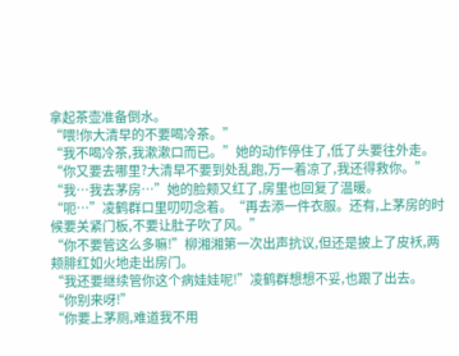拿起茶壶准备倒水。
“喂!你大清早的不要喝冷茶。”
“我不喝冷茶,我漱漱口而已。”她的动作停住了,低了头要往外走。
“你又要去哪里?大清早不要到处乱跑,万一着凉了,我还得救你。”
“我…我去茅房…”她的脸颊又红了,房里也回复了温暖。
“呃…”凌鹤群口里叨叨念着。“再去添一件衣服。还有,上茅房的时候要关紧门板,不要让肚子吹了风。”
“你不要管这么多嘛!”柳湘湘第一次出声抗议,但还是披上了皮袄,两颊腓红如火地走出房门。
“我还要继续管你这个病娃娃呢!”凌鹤群想想不妥,也跟了出去。
“你别来呀!”
“你要上茅厕,难道我不用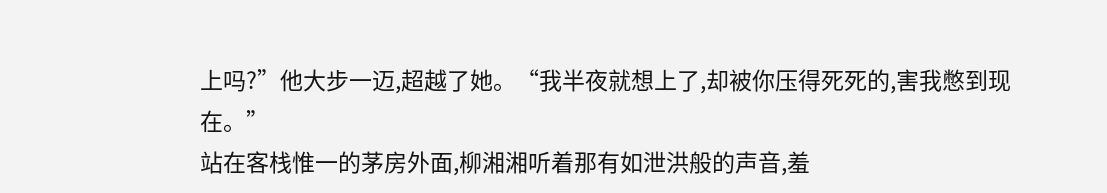上吗?”他大步一迈,超越了她。“我半夜就想上了,却被你压得死死的,害我憋到现在。”
站在客栈惟一的茅房外面,柳湘湘听着那有如泄洪般的声音,羞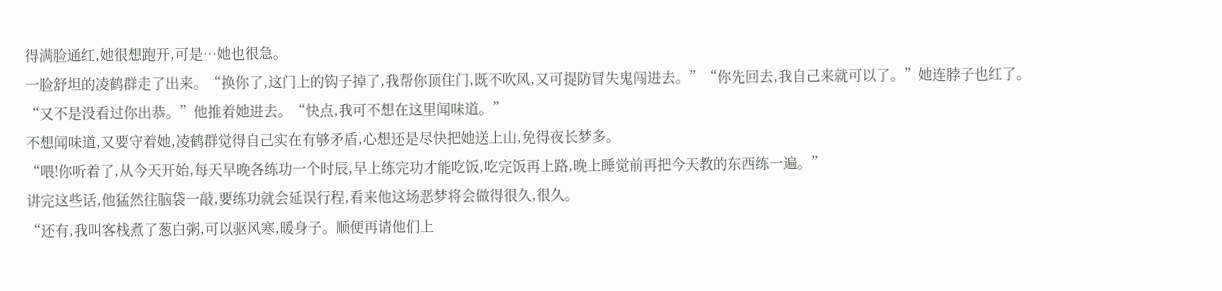得满脸通红,她很想跑开,可是…她也很急。
一脸舒坦的凌鹤群走了出来。“换你了,这门上的钩子掉了,我帮你顶住门,既不吹风,又可提防冒失鬼闯进去。”“你先回去,我自己来就可以了。”她连脖子也红了。
“又不是没看过你出恭。”他推着她进去。“快点,我可不想在这里闻味道。”
不想闻味道,又要守着她,凌鹤群觉得自己实在有够矛盾,心想还是尽快把她送上山,免得夜长梦多。
“喂!你听着了,从今天开始,每天早晚各练功一个时辰,早上练完功才能吃饭,吃完饭再上路,晚上睡觉前再把今天教的东西练一遍。”
讲完这些话,他猛然往脑袋一敲,要练功就会延误行程,看来他这场恶梦将会做得很久,很久。
“还有,我叫客栈煮了葱白粥,可以驱风寒,暖身子。顺便再请他们上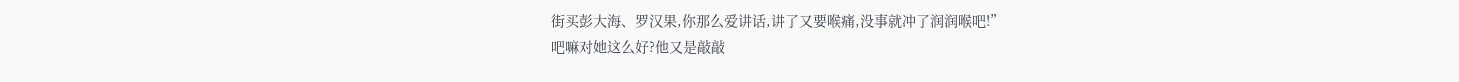街买彭大海、罗汉果,你那么爱讲话,讲了又要喉痛,没事就冲了润润喉吧!”
吧嘛对她这么好?他又是敲敲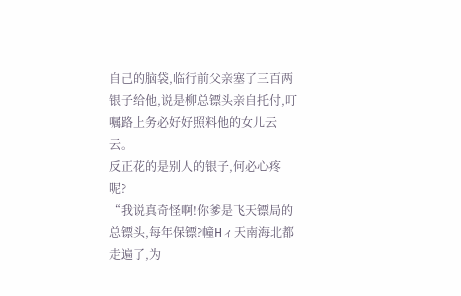自己的脑袋,临行前父亲塞了三百两银子给他,说是柳总镖头亲自托付,叮嘱路上务必好好照料他的女儿云云。
反正花的是别人的银子,何必心疼呢?
“我说真奇怪啊!你爹是飞天镖局的总镖头,每年保镖?幢Hィ天南海北都走遍了,为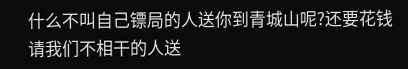什么不叫自己镖局的人送你到青城山呢?还要花钱请我们不相干的人送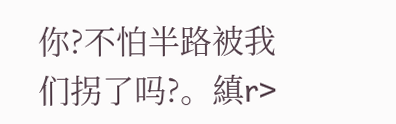你?不怕半路被我们拐了吗?。縝r>